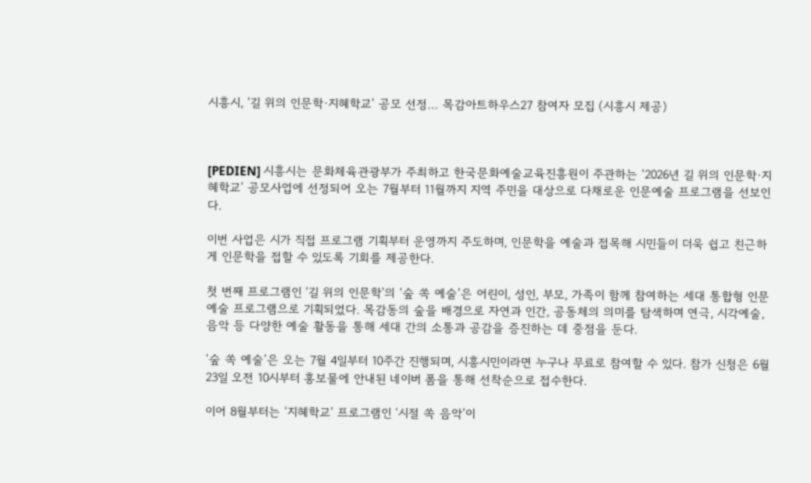시흥시, ‘길 위의 인문학·지혜학교’ 공모 선정… 목감아트하우스27 참여자 모집 (시흥시 제공)



[PEDIEN] 시흥시는 문화체육관광부가 주최하고 한국문화예술교육진흥원이 주관하는 ‘2026년 길 위의 인문학·지혜학교’ 공모사업에 선정되어 오는 7월부터 11월까지 지역 주민을 대상으로 다채로운 인문예술 프로그램을 선보인다.

이번 사업은 시가 직접 프로그램 기획부터 운영까지 주도하며, 인문학을 예술과 접목해 시민들이 더욱 쉽고 친근하게 인문학을 접할 수 있도록 기회를 제공한다.

첫 번째 프로그램인 ‘길 위의 인문학’의 ‘숲 쏙 예술’은 어린이, 성인, 부모, 가족이 함께 참여하는 세대 통합형 인문예술 프로그램으로 기획되었다. 목감동의 숲을 배경으로 자연과 인간, 공동체의 의미를 탐색하며 연극, 시각예술, 음악 등 다양한 예술 활동을 통해 세대 간의 소통과 공감을 증진하는 데 중점을 둔다.

‘숲 쏙 예술’은 오는 7월 4일부터 10주간 진행되며, 시흥시민이라면 누구나 무료로 참여할 수 있다. 참가 신청은 6월 23일 오전 10시부터 홍보물에 안내된 네이버 폼을 통해 선착순으로 접수한다.

이어 8월부터는 ‘지혜학교’ 프로그램인 ‘시절 쏙 음악’이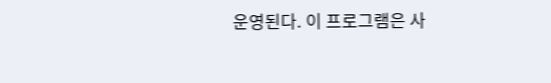운영된다. 이 프로그램은 사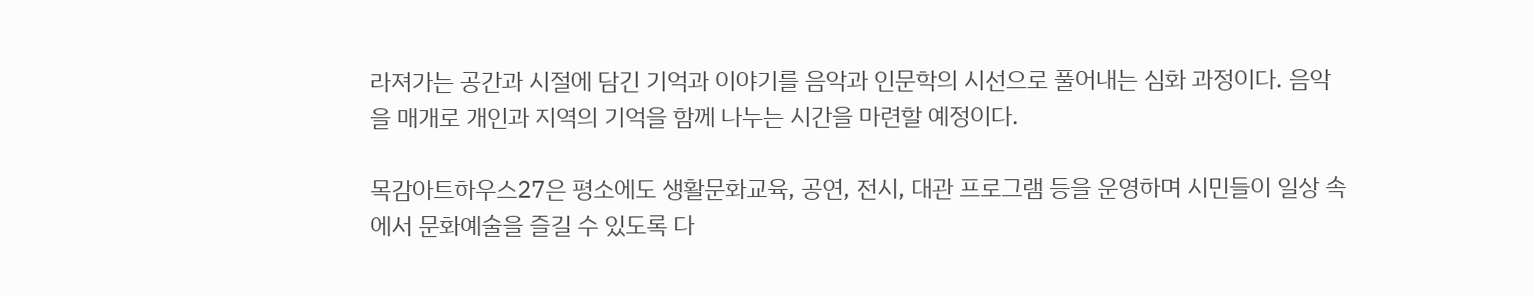라져가는 공간과 시절에 담긴 기억과 이야기를 음악과 인문학의 시선으로 풀어내는 심화 과정이다. 음악을 매개로 개인과 지역의 기억을 함께 나누는 시간을 마련할 예정이다.

목감아트하우스27은 평소에도 생활문화교육, 공연, 전시, 대관 프로그램 등을 운영하며 시민들이 일상 속에서 문화예술을 즐길 수 있도록 다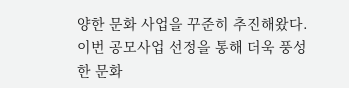양한 문화 사업을 꾸준히 추진해왔다. 이번 공모사업 선정을 통해 더욱 풍성한 문화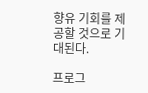향유 기회를 제공할 것으로 기대된다.

프로그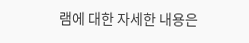램에 대한 자세한 내용은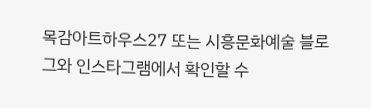목감아트하우스27 또는 시흥문화예술 블로그와 인스타그램에서 확인할 수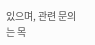있으며, 관련 문의는 목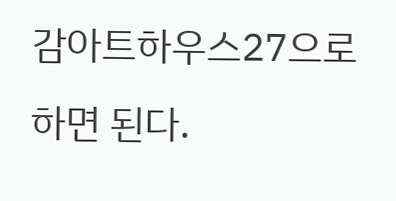감아트하우스27으로 하면 된다.